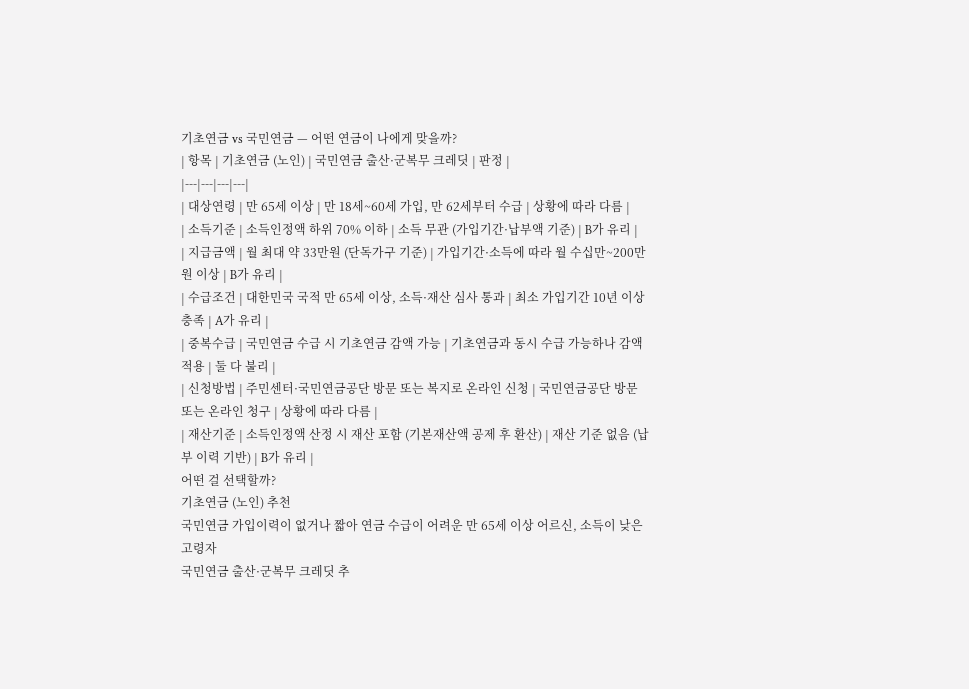기초연금 vs 국민연금 — 어떤 연금이 나에게 맞을까?
| 항목 | 기초연금 (노인) | 국민연금 출산·군복무 크레딧 | 판정 |
|---|---|---|---|
| 대상연령 | 만 65세 이상 | 만 18세~60세 가입, 만 62세부터 수급 | 상황에 따라 다름 |
| 소득기준 | 소득인정액 하위 70% 이하 | 소득 무관 (가입기간·납부액 기준) | B가 유리 |
| 지급금액 | 월 최대 약 33만원 (단독가구 기준) | 가입기간·소득에 따라 월 수십만~200만원 이상 | B가 유리 |
| 수급조건 | 대한민국 국적 만 65세 이상, 소득·재산 심사 통과 | 최소 가입기간 10년 이상 충족 | A가 유리 |
| 중복수급 | 국민연금 수급 시 기초연금 감액 가능 | 기초연금과 동시 수급 가능하나 감액 적용 | 둘 다 불리 |
| 신청방법 | 주민센터·국민연금공단 방문 또는 복지로 온라인 신청 | 국민연금공단 방문 또는 온라인 청구 | 상황에 따라 다름 |
| 재산기준 | 소득인정액 산정 시 재산 포함 (기본재산액 공제 후 환산) | 재산 기준 없음 (납부 이력 기반) | B가 유리 |
어떤 걸 선택할까?
기초연금 (노인) 추천
국민연금 가입이력이 없거나 짧아 연금 수급이 어려운 만 65세 이상 어르신, 소득이 낮은 고령자
국민연금 출산·군복무 크레딧 추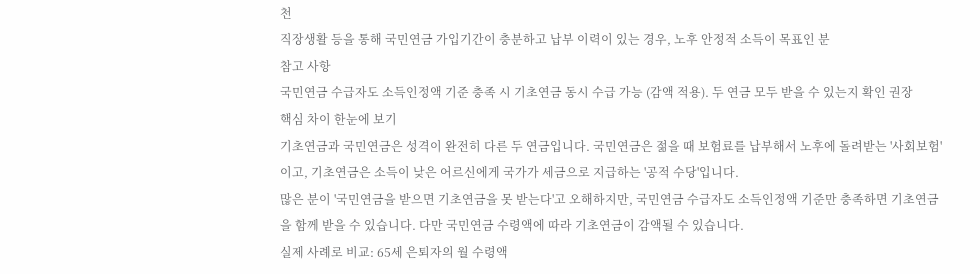천
직장생활 등을 통해 국민연금 가입기간이 충분하고 납부 이력이 있는 경우, 노후 안정적 소득이 목표인 분
참고 사항
국민연금 수급자도 소득인정액 기준 충족 시 기초연금 동시 수급 가능 (감액 적용). 두 연금 모두 받을 수 있는지 확인 권장
핵심 차이 한눈에 보기
기초연금과 국민연금은 성격이 완전히 다른 두 연금입니다. 국민연금은 젊을 때 보험료를 납부해서 노후에 돌려받는 '사회보험'이고, 기초연금은 소득이 낮은 어르신에게 국가가 세금으로 지급하는 '공적 수당'입니다.
많은 분이 '국민연금을 받으면 기초연금을 못 받는다'고 오해하지만, 국민연금 수급자도 소득인정액 기준만 충족하면 기초연금을 함께 받을 수 있습니다. 다만 국민연금 수령액에 따라 기초연금이 감액될 수 있습니다.
실제 사례로 비교: 65세 은퇴자의 월 수령액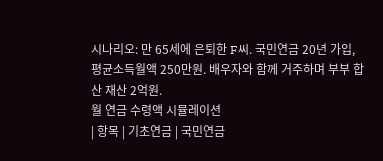시나리오: 만 65세에 은퇴한 F씨. 국민연금 20년 가입, 평균소득월액 250만원. 배우자와 함께 거주하며 부부 합산 재산 2억원.
월 연금 수령액 시뮬레이션
| 항목 | 기초연금 | 국민연금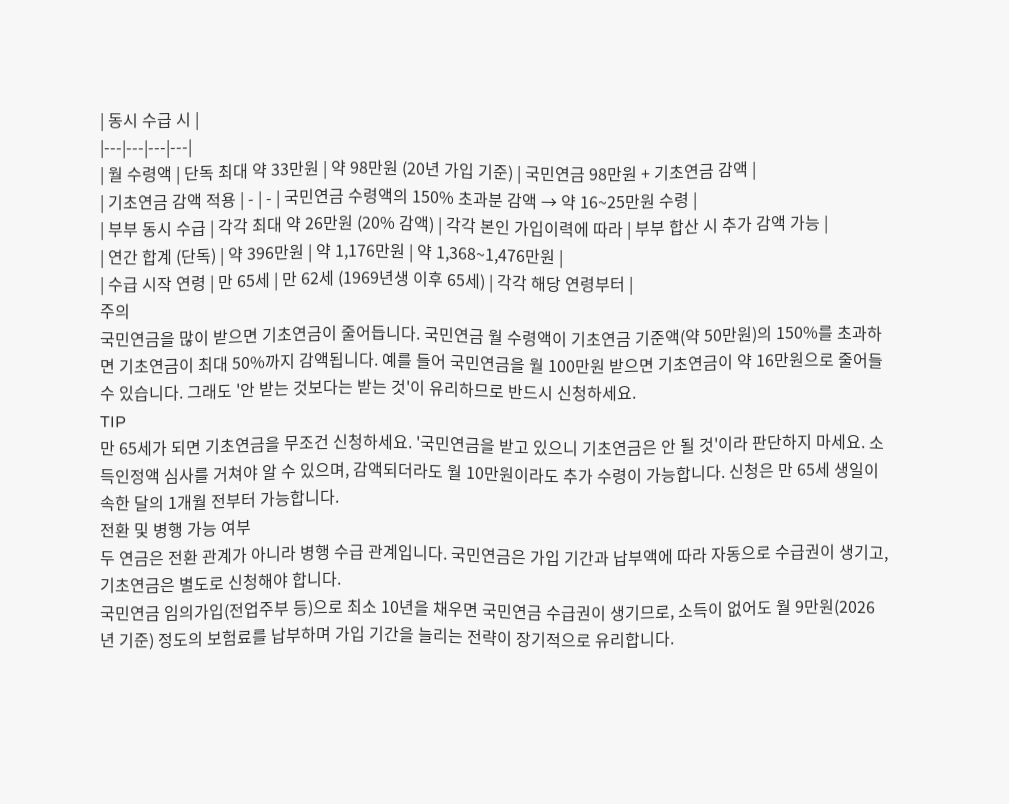| 동시 수급 시 |
|---|---|---|---|
| 월 수령액 | 단독 최대 약 33만원 | 약 98만원 (20년 가입 기준) | 국민연금 98만원 + 기초연금 감액 |
| 기초연금 감액 적용 | - | - | 국민연금 수령액의 150% 초과분 감액 → 약 16~25만원 수령 |
| 부부 동시 수급 | 각각 최대 약 26만원 (20% 감액) | 각각 본인 가입이력에 따라 | 부부 합산 시 추가 감액 가능 |
| 연간 합계 (단독) | 약 396만원 | 약 1,176만원 | 약 1,368~1,476만원 |
| 수급 시작 연령 | 만 65세 | 만 62세 (1969년생 이후 65세) | 각각 해당 연령부터 |
주의
국민연금을 많이 받으면 기초연금이 줄어듭니다. 국민연금 월 수령액이 기초연금 기준액(약 50만원)의 150%를 초과하면 기초연금이 최대 50%까지 감액됩니다. 예를 들어 국민연금을 월 100만원 받으면 기초연금이 약 16만원으로 줄어들 수 있습니다. 그래도 '안 받는 것보다는 받는 것'이 유리하므로 반드시 신청하세요.
TIP
만 65세가 되면 기초연금을 무조건 신청하세요. '국민연금을 받고 있으니 기초연금은 안 될 것'이라 판단하지 마세요. 소득인정액 심사를 거쳐야 알 수 있으며, 감액되더라도 월 10만원이라도 추가 수령이 가능합니다. 신청은 만 65세 생일이 속한 달의 1개월 전부터 가능합니다.
전환 및 병행 가능 여부
두 연금은 전환 관계가 아니라 병행 수급 관계입니다. 국민연금은 가입 기간과 납부액에 따라 자동으로 수급권이 생기고, 기초연금은 별도로 신청해야 합니다.
국민연금 임의가입(전업주부 등)으로 최소 10년을 채우면 국민연금 수급권이 생기므로, 소득이 없어도 월 9만원(2026년 기준) 정도의 보험료를 납부하며 가입 기간을 늘리는 전략이 장기적으로 유리합니다.